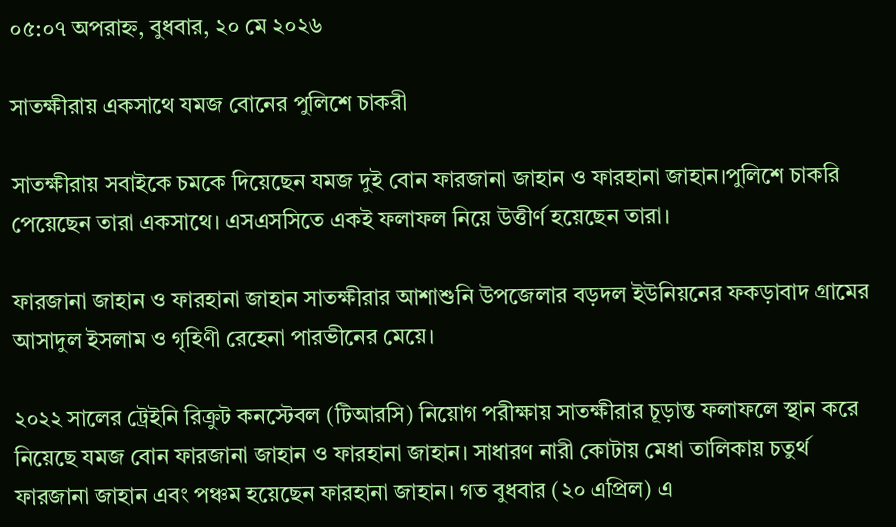০৫:০৭ অপরাহ্ন, বুধবার, ২০ মে ২০২৬

সাতক্ষীরায় একসাথে যমজ বোনের পুলিশে চাকরী

সাতক্ষীরায় সবাইকে চমকে দিয়েছেন যমজ দুই বোন ফারজানা জাহান ও ফারহানা জাহান।পুলিশে চাকরি পেয়েছেন তারা একসাথে। এসএসসিতে একই ফলাফল নিয়ে উত্তীর্ণ হয়েছেন তারা।

ফারজানা জাহান ও ফারহানা জাহান সাতক্ষীরার আশাশুনি উপজেলার বড়দল ইউনিয়নের ফকড়াবাদ গ্রামের আসাদুল ইসলাম ও গৃহিণী রেহেনা পারভীনের মেয়ে।

২০২২ সালের ট্রেইনি রিক্রুট কনস্টেবল (টিআরসি) নিয়োগ পরীক্ষায় সাতক্ষীরার চূড়ান্ত ফলাফলে স্থান করে নিয়েছে যমজ বোন ফারজানা জাহান ও ফারহানা জাহান। সাধারণ নারী কোটায় মেধা তালিকায় চতুর্থ ফারজানা জাহান এবং পঞ্চম হয়েছেন ফারহানা জাহান। গত বুধবার (২০ এপ্রিল) এ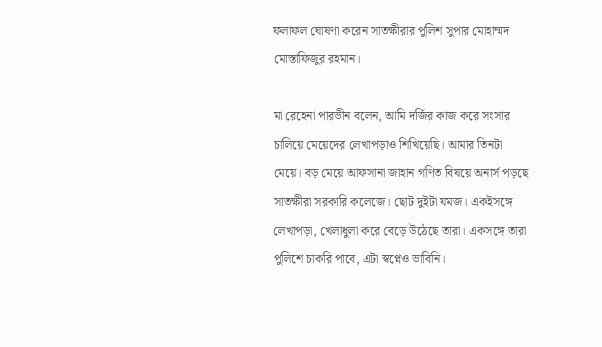ফলাফল ঘোষণা করেন সাতক্ষীরার পুলিশ সুপার মোহাম্মদ মোস্তাফিজুর রহমান।

মা রেহেনা পারভীন বলেন, আমি দর্জির কাজ করে সংসার চালিয়ে মেয়েদের লেখাপড়াও শিখিয়েছি। আমার তিনটা মেয়ে। বড় মেয়ে আফসানা জাহান গণিত বিষয়ে অনার্স পড়ছে সাতক্ষীরা সরকারি কলেজে। ছোট দুইটা যমজ। একইসঙ্গে লেখাপড়া, খেলাধুলা করে বেড়ে উঠেছে তারা। একসঙ্গে তারা পুলিশে চাকরি পাবে, এটা স্বপ্নেও ভাবিনি।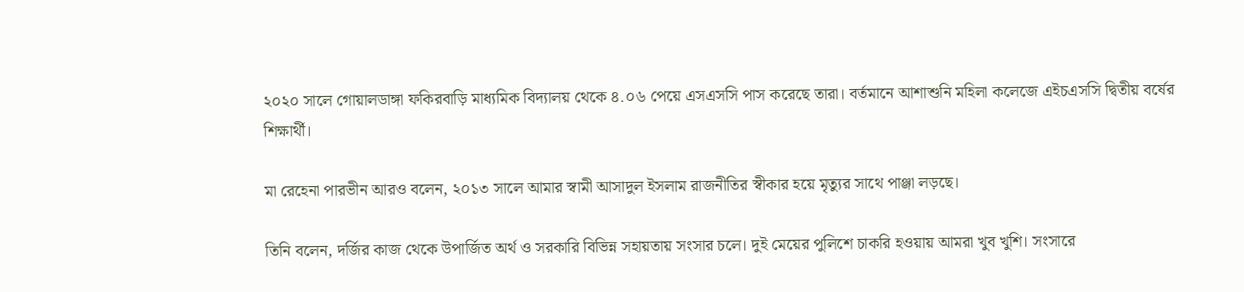২০২০ সালে গোয়ালডাঙ্গা ফকিরবাড়ি মাধ্যমিক বিদ্যালয় থেকে ৪.০৬ পেয়ে এসএসসি পাস করেছে তারা। বর্তমানে আশাশুনি মহিলা কলেজে এইচএসসি দ্বিতীয় বর্ষের শিক্ষার্থী।

মা রেহেনা পারভীন আরও বলেন, ২০১৩ সালে আমার স্বামী আসাদুল ইসলাম রাজনীতির স্বীকার হয়ে মৃত্যুর সাথে পাঞ্জা লড়ছে।

তিনি বলেন, দর্জির কাজ থেকে উপার্জিত অর্থ ও সরকারি বিভিন্ন সহায়তায় সংসার চলে। দুই মেয়ের পুলিশে চাকরি হওয়ায় আমরা খুব খুশি। সংসারে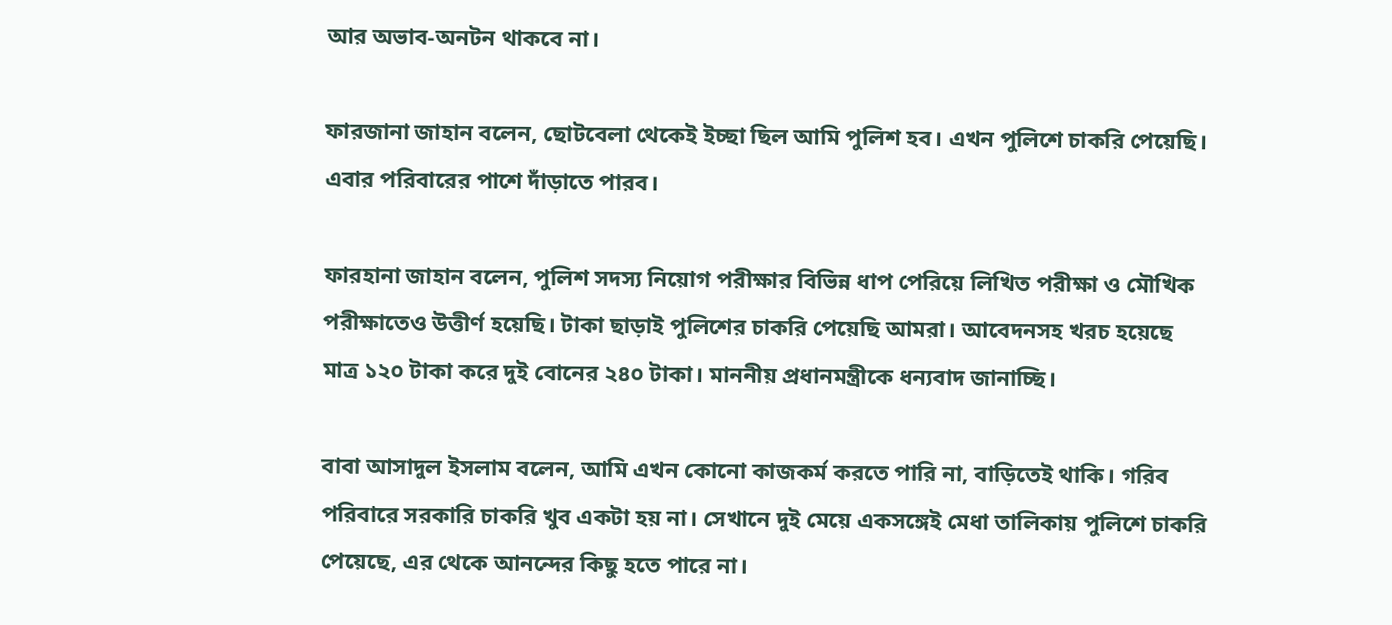আর অভাব-অনটন থাকবে না।

ফারজানা জাহান বলেন, ছোটবেলা থেকেই ইচ্ছা ছিল আমি পুলিশ হব। এখন পুলিশে চাকরি পেয়েছি। এবার পরিবারের পাশে দাঁড়াতে পারব।

ফারহানা জাহান বলেন, পুলিশ সদস্য নিয়োগ পরীক্ষার বিভিন্ন ধাপ পেরিয়ে লিখিত পরীক্ষা ও মৌখিক পরীক্ষাতেও উত্তীর্ণ হয়েছি। টাকা ছাড়াই পুলিশের চাকরি পেয়েছি আমরা। আবেদনসহ খরচ হয়েছে মাত্র ১২০ টাকা করে দুই বোনের ২৪০ টাকা। মাননীয় প্রধানমন্ত্রীকে ধন্যবাদ জানাচ্ছি।

বাবা আসাদুল ইসলাম বলেন, আমি এখন কোনো কাজকর্ম করতে পারি না, বাড়িতেই থাকি। গরিব পরিবারে সরকারি চাকরি খুব একটা হয় না। সেখানে দুই মেয়ে একসঙ্গেই মেধা তালিকায় পুলিশে চাকরি পেয়েছে, এর থেকে আনন্দের কিছু হতে পারে না।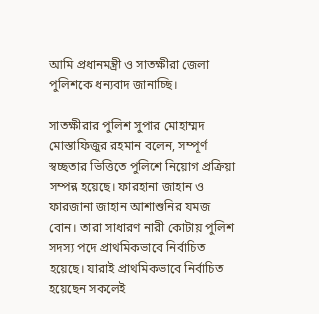আমি প্রধানমন্ত্রী ও সাতক্ষীরা জেলা পুলিশকে ধন্যবাদ জানাচ্ছি।

সাতক্ষীরার পুলিশ সুপার মোহাম্মদ মোস্তাফিজুর রহমান বলেন, সম্পূর্ণ স্বচ্ছতার ভিত্তিতে পুলিশে নিয়োগ প্রক্রিয়া সম্পন্ন হয়েছে। ফারহানা জাহান ও ফারজানা জাহান আশাশুনির যমজ বোন। তারা সাধারণ নারী কোটায় পুলিশ সদস্য পদে প্রাথমিকভাবে নির্বাচিত হয়েছে। যারাই প্রাথমিকভাবে নির্বাচিত হয়েছেন সকলেই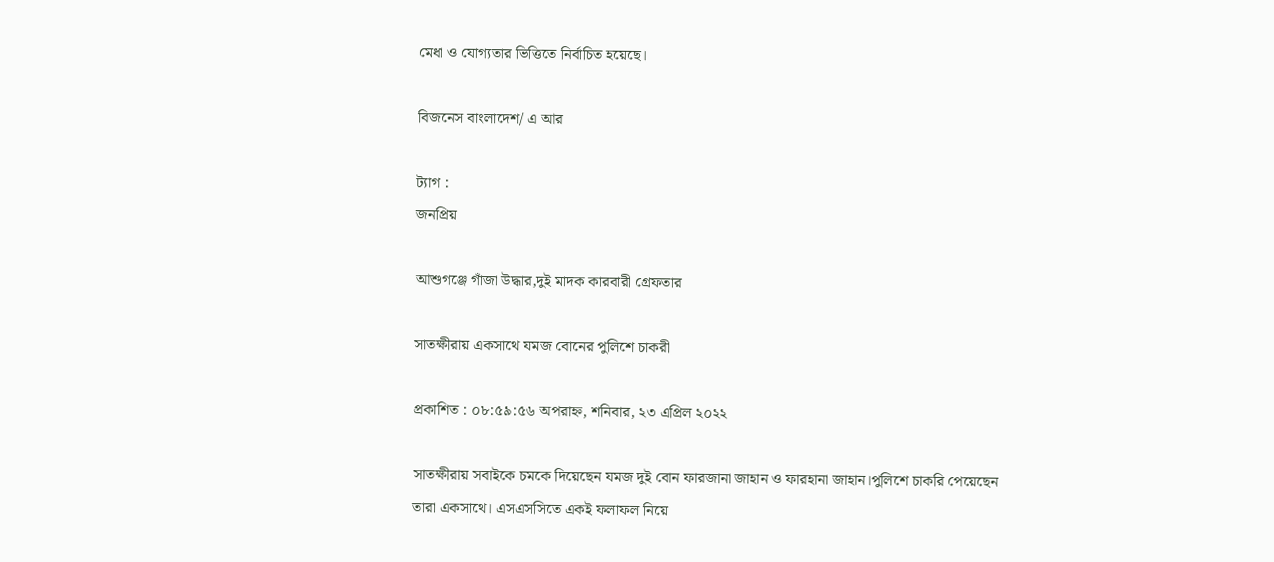মেধা ও যোগ্যতার ভিত্তিতে নির্বাচিত হয়েছে।

বিজনেস বাংলাদেশ/ এ আর

ট্যাগ :
জনপ্রিয়

আশুগঞ্জে গাঁজা উদ্ধার,দুই মাদক কারবারী গ্রেফতার

সাতক্ষীরায় একসাথে যমজ বোনের পুলিশে চাকরী

প্রকাশিত : ০৮:৫৯:৫৬ অপরাহ্ন, শনিবার, ২৩ এপ্রিল ২০২২

সাতক্ষীরায় সবাইকে চমকে দিয়েছেন যমজ দুই বোন ফারজানা জাহান ও ফারহানা জাহান।পুলিশে চাকরি পেয়েছেন তারা একসাথে। এসএসসিতে একই ফলাফল নিয়ে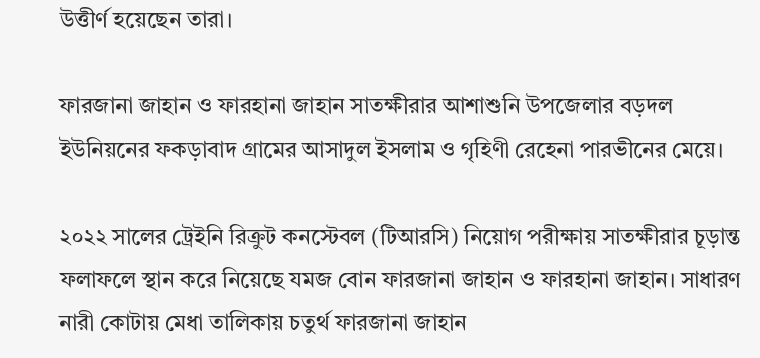উত্তীর্ণ হয়েছেন তারা।

ফারজানা জাহান ও ফারহানা জাহান সাতক্ষীরার আশাশুনি উপজেলার বড়দল ইউনিয়নের ফকড়াবাদ গ্রামের আসাদুল ইসলাম ও গৃহিণী রেহেনা পারভীনের মেয়ে।

২০২২ সালের ট্রেইনি রিক্রুট কনস্টেবল (টিআরসি) নিয়োগ পরীক্ষায় সাতক্ষীরার চূড়ান্ত ফলাফলে স্থান করে নিয়েছে যমজ বোন ফারজানা জাহান ও ফারহানা জাহান। সাধারণ নারী কোটায় মেধা তালিকায় চতুর্থ ফারজানা জাহান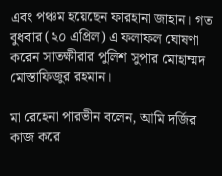এবং পঞ্চম হয়েছেন ফারহানা জাহান। গত বুধবার (২০ এপ্রিল) এ ফলাফল ঘোষণা করেন সাতক্ষীরার পুলিশ সুপার মোহাম্মদ মোস্তাফিজুর রহমান।

মা রেহেনা পারভীন বলেন, আমি দর্জির কাজ করে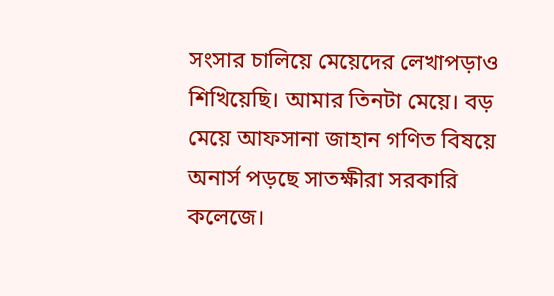সংসার চালিয়ে মেয়েদের লেখাপড়াও শিখিয়েছি। আমার তিনটা মেয়ে। বড় মেয়ে আফসানা জাহান গণিত বিষয়ে অনার্স পড়ছে সাতক্ষীরা সরকারি কলেজে।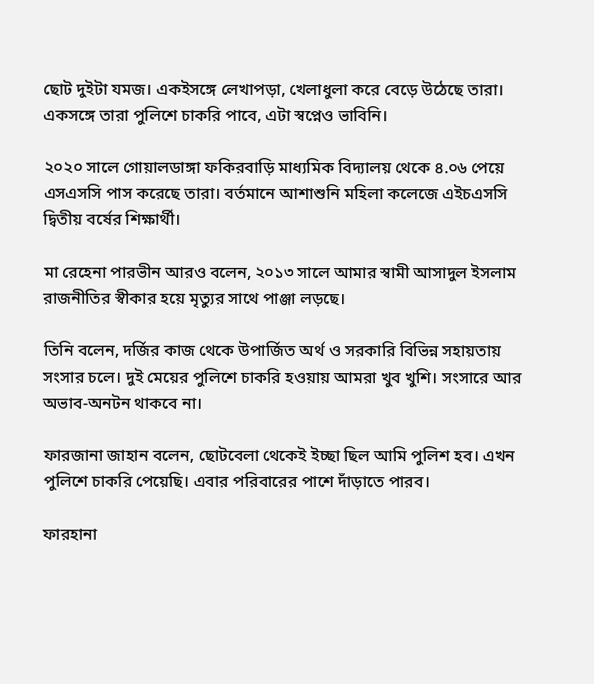ছোট দুইটা যমজ। একইসঙ্গে লেখাপড়া, খেলাধুলা করে বেড়ে উঠেছে তারা। একসঙ্গে তারা পুলিশে চাকরি পাবে, এটা স্বপ্নেও ভাবিনি।

২০২০ সালে গোয়ালডাঙ্গা ফকিরবাড়ি মাধ্যমিক বিদ্যালয় থেকে ৪.০৬ পেয়ে এসএসসি পাস করেছে তারা। বর্তমানে আশাশুনি মহিলা কলেজে এইচএসসি দ্বিতীয় বর্ষের শিক্ষার্থী।

মা রেহেনা পারভীন আরও বলেন, ২০১৩ সালে আমার স্বামী আসাদুল ইসলাম রাজনীতির স্বীকার হয়ে মৃত্যুর সাথে পাঞ্জা লড়ছে।

তিনি বলেন, দর্জির কাজ থেকে উপার্জিত অর্থ ও সরকারি বিভিন্ন সহায়তায় সংসার চলে। দুই মেয়ের পুলিশে চাকরি হওয়ায় আমরা খুব খুশি। সংসারে আর অভাব-অনটন থাকবে না।

ফারজানা জাহান বলেন, ছোটবেলা থেকেই ইচ্ছা ছিল আমি পুলিশ হব। এখন পুলিশে চাকরি পেয়েছি। এবার পরিবারের পাশে দাঁড়াতে পারব।

ফারহানা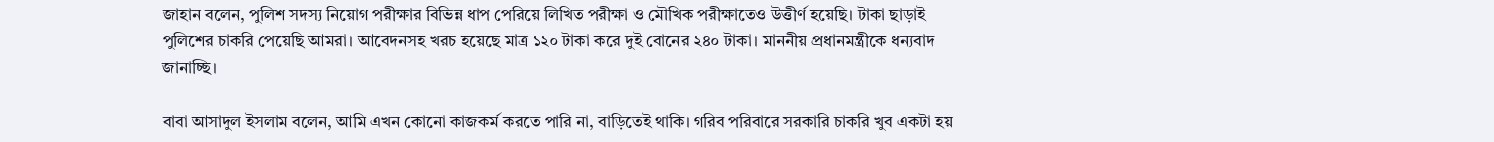জাহান বলেন, পুলিশ সদস্য নিয়োগ পরীক্ষার বিভিন্ন ধাপ পেরিয়ে লিখিত পরীক্ষা ও মৌখিক পরীক্ষাতেও উত্তীর্ণ হয়েছি। টাকা ছাড়াই পুলিশের চাকরি পেয়েছি আমরা। আবেদনসহ খরচ হয়েছে মাত্র ১২০ টাকা করে দুই বোনের ২৪০ টাকা। মাননীয় প্রধানমন্ত্রীকে ধন্যবাদ জানাচ্ছি।

বাবা আসাদুল ইসলাম বলেন, আমি এখন কোনো কাজকর্ম করতে পারি না, বাড়িতেই থাকি। গরিব পরিবারে সরকারি চাকরি খুব একটা হয়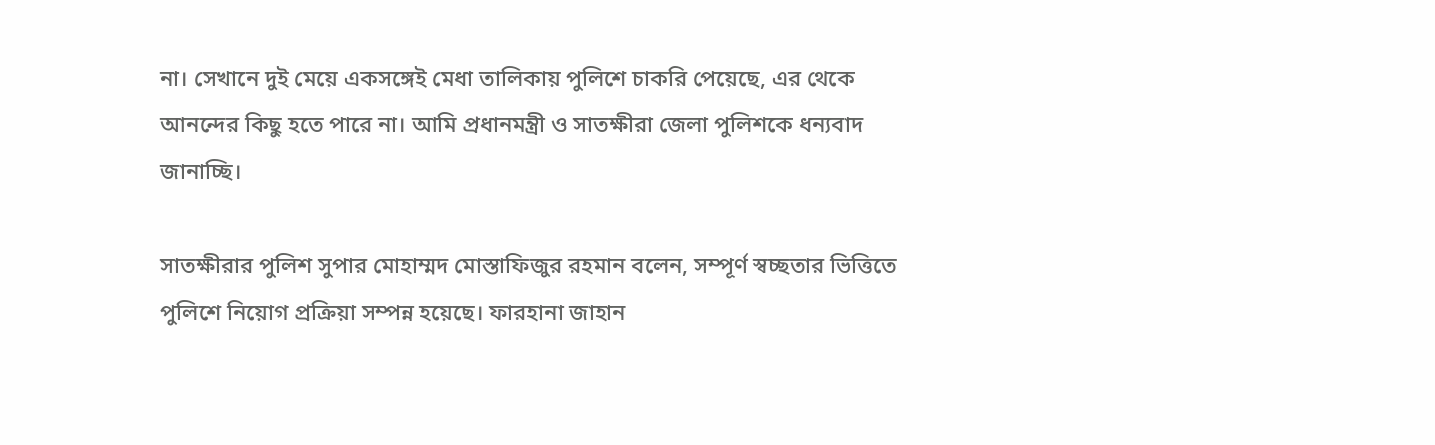না। সেখানে দুই মেয়ে একসঙ্গেই মেধা তালিকায় পুলিশে চাকরি পেয়েছে, এর থেকে আনন্দের কিছু হতে পারে না। আমি প্রধানমন্ত্রী ও সাতক্ষীরা জেলা পুলিশকে ধন্যবাদ জানাচ্ছি।

সাতক্ষীরার পুলিশ সুপার মোহাম্মদ মোস্তাফিজুর রহমান বলেন, সম্পূর্ণ স্বচ্ছতার ভিত্তিতে পুলিশে নিয়োগ প্রক্রিয়া সম্পন্ন হয়েছে। ফারহানা জাহান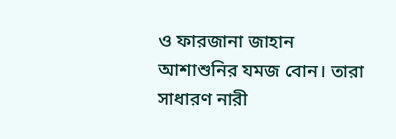ও ফারজানা জাহান আশাশুনির যমজ বোন। তারা সাধারণ নারী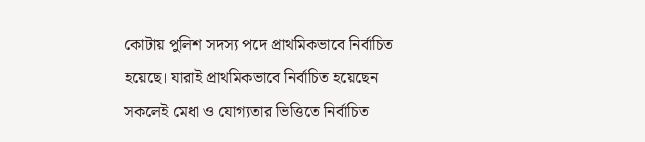কোটায় পুলিশ সদস্য পদে প্রাথমিকভাবে নির্বাচিত হয়েছে। যারাই প্রাথমিকভাবে নির্বাচিত হয়েছেন সকলেই মেধা ও যোগ্যতার ভিত্তিতে নির্বাচিত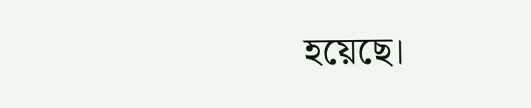হয়েছে।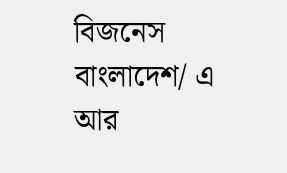বিজনেস বাংলাদেশ/ এ আর